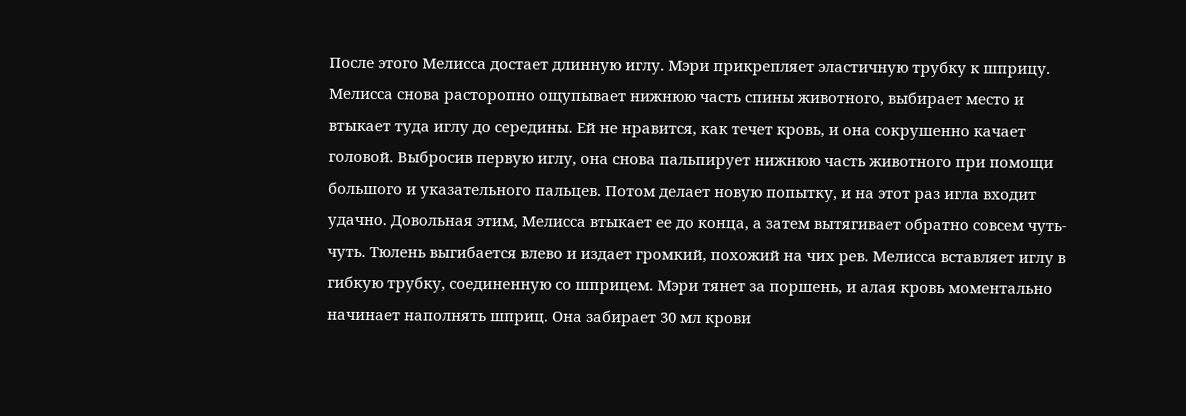После этого Мелисса достает длинную иглу. Мэри прикрепляет эластичную трубку к шприцу. Мелисса снова расторопно ощупывает нижнюю часть спины животного, выбирает место и втыкает туда иглу до середины. Ей не нравится, как течет кровь, и она сокрушенно качает головой. Выбросив первую иглу, она снова пальпирует нижнюю часть животного при помощи большого и указательного пальцев. Потом делает новую попытку, и на этот раз игла входит удачно. Довольная этим, Мелисса втыкает ее до конца, а затем вытягивает обратно совсем чуть-чуть. Тюлень выгибается влево и издает громкий, похожий на чих рев. Мелисса вставляет иглу в гибкую трубку, соединенную со шприцем. Мэри тянет за поршень, и алая кровь моментально начинает наполнять шприц. Она забирает 30 мл крови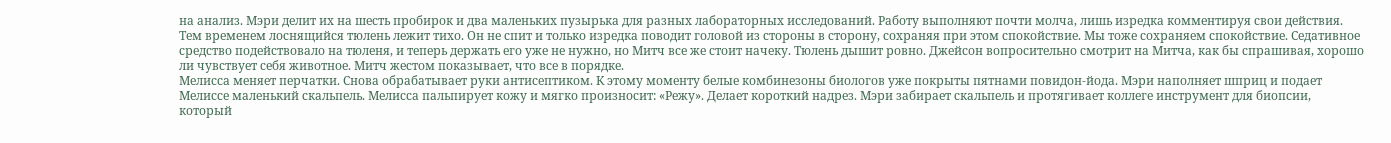на анализ. Мэри делит их на шесть пробирок и два маленьких пузырька для разных лабораторных исследований. Работу выполняют почти молча, лишь изредка комментируя свои действия.
Тем временем лоснящийся тюлень лежит тихо. Он не спит и только изредка поводит головой из стороны в сторону, сохраняя при этом спокойствие. Мы тоже сохраняем спокойствие. Седативное средство подействовало на тюленя, и теперь держать его уже не нужно, но Митч все же стоит начеку. Тюлень дышит ровно. Джейсон вопросительно смотрит на Митча, как бы спрашивая, хорошо ли чувствует себя животное. Митч жестом показывает, что все в порядке.
Мелисса меняет перчатки. Снова обрабатывает руки антисептиком. К этому моменту белые комбинезоны биологов уже покрыты пятнами повидон-йода. Мэри наполняет шприц и подает Мелиссе маленький скальпель. Мелисса пальпирует кожу и мягко произносит: «Режу». Делает короткий надрез. Мэри забирает скальпель и протягивает коллеге инструмент для биопсии, который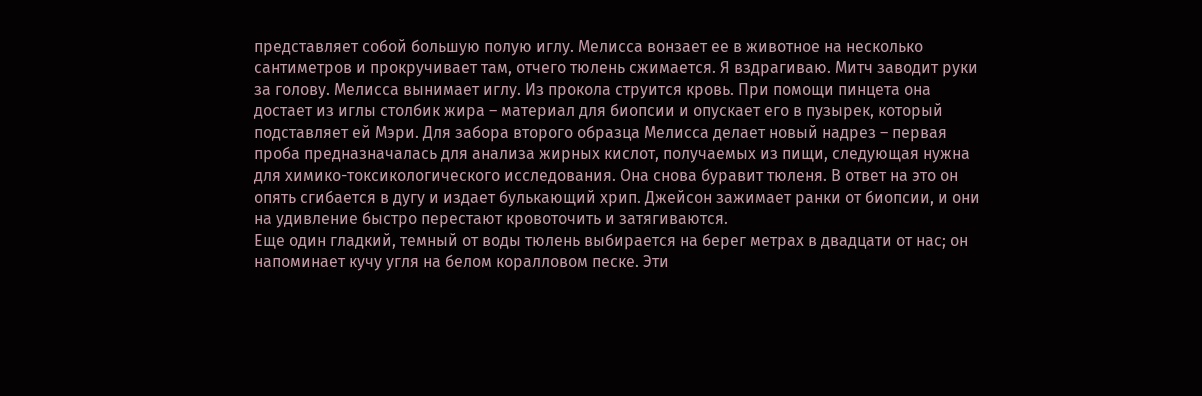представляет собой большую полую иглу. Мелисса вонзает ее в животное на несколько сантиметров и прокручивает там, отчего тюлень сжимается. Я вздрагиваю. Митч заводит руки за голову. Мелисса вынимает иглу. Из прокола струится кровь. При помощи пинцета она достает из иглы столбик жира – материал для биопсии и опускает его в пузырек, который подставляет ей Мэри. Для забора второго образца Мелисса делает новый надрез – первая проба предназначалась для анализа жирных кислот, получаемых из пищи, следующая нужна для химико-токсикологического исследования. Она снова буравит тюленя. В ответ на это он опять сгибается в дугу и издает булькающий хрип. Джейсон зажимает ранки от биопсии, и они на удивление быстро перестают кровоточить и затягиваются.
Еще один гладкий, темный от воды тюлень выбирается на берег метрах в двадцати от нас; он напоминает кучу угля на белом коралловом песке. Эти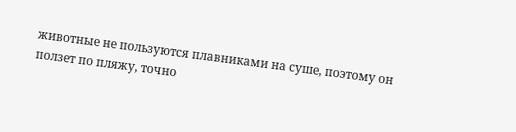животные не пользуются плавниками на суше, поэтому он ползет по пляжу, точно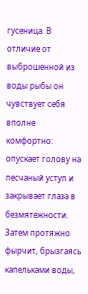гусеница. В отличие от выброшенной из воды рыбы он чувствует себя вполне комфортно: опускает голову на песчаный уступ и закрывает глаза в безмятежности. Затем протяжно фырчит, брызгаясь капельками воды,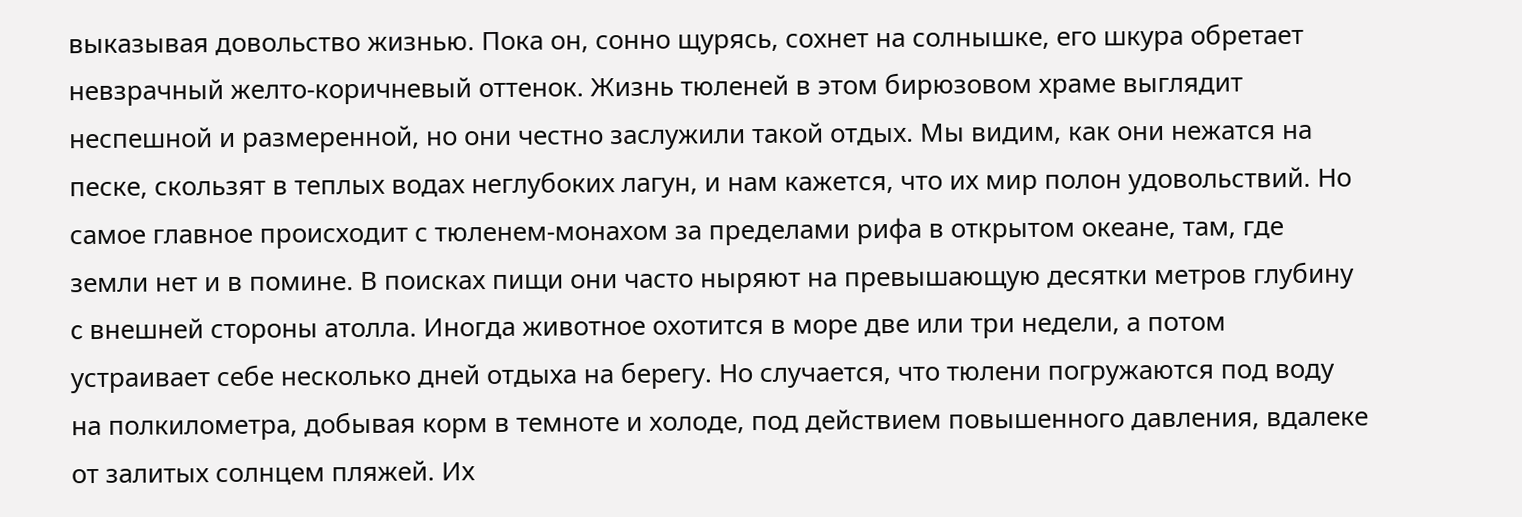выказывая довольство жизнью. Пока он, сонно щурясь, сохнет на солнышке, его шкура обретает невзрачный желто-коричневый оттенок. Жизнь тюленей в этом бирюзовом храме выглядит неспешной и размеренной, но они честно заслужили такой отдых. Мы видим, как они нежатся на песке, скользят в теплых водах неглубоких лагун, и нам кажется, что их мир полон удовольствий. Но самое главное происходит с тюленем-монахом за пределами рифа в открытом океане, там, где земли нет и в помине. В поисках пищи они часто ныряют на превышающую десятки метров глубину c внешней стороны атолла. Иногда животное охотится в море две или три недели, а потом устраивает себе несколько дней отдыха на берегу. Но случается, что тюлени погружаются под воду на полкилометра, добывая корм в темноте и холоде, под действием повышенного давления, вдалеке от залитых солнцем пляжей. Их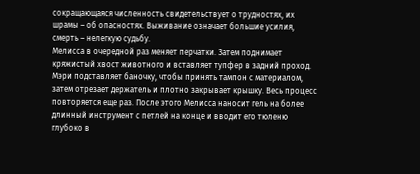сокращающаяся численность свидетельствует о трудностях, их шрамы – об опасностях. Выживание означает большие усилия, смерть – нелегкую судьбу.
Мелисса в очередной раз меняет перчатки. Затем поднимает кряжистый хвост животного и вставляет тупфер в задний проход. Мэри подставляет баночку, чтобы принять тампон с материалом, затем отрезает держатель и плотно закрывает крышку. Весь процесс повторяется еще раз. После этого Мелисса наносит гель на более длинный инструмент с петлей на конце и вводит его тюленю глубоко в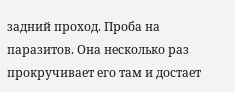задний проход. Проба на паразитов. Она несколько раз прокручивает его там и достает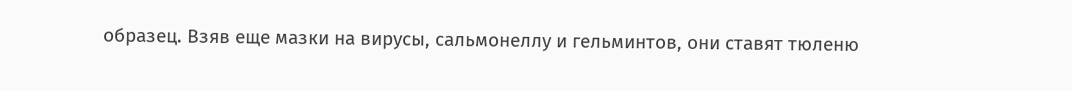образец. Взяв еще мазки на вирусы, сальмонеллу и гельминтов, они ставят тюленю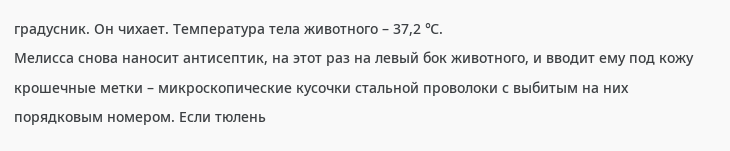градусник. Он чихает. Температура тела животного – 37,2 ℃.
Мелисса снова наносит антисептик, на этот раз на левый бок животного, и вводит ему под кожу крошечные метки – микроскопические кусочки стальной проволоки с выбитым на них порядковым номером. Если тюлень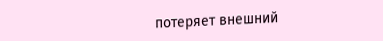потеряет внешний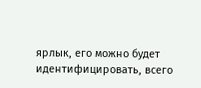ярлык, его можно будет идентифицировать, всего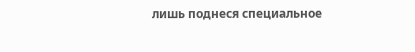лишь поднеся специальное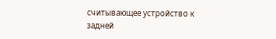считывающее устройство к задней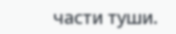части туши.